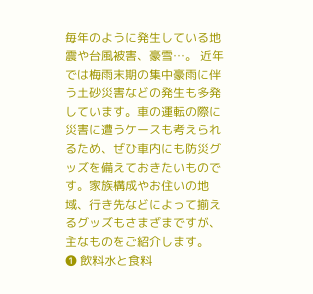毎年のように発生している地震や台風被害、豪雪…。 近年では梅雨末期の集中豪雨に伴う土砂災害などの発生も多発しています。車の運転の際に災害に遭うケースも考えられるため、ぜひ車内にも防災グッズを備えておきたいものです。家族構成やお住いの地域、行き先などによって揃えるグッズもさまざまですが、主なものをご紹介します。
❶ 飲料水と食料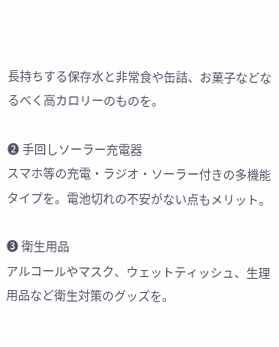長持ちする保存水と非常食や缶詰、お菓子などなるべく高カロリーのものを。

❷ 手回しソーラー充電器
スマホ等の充電・ラジオ・ソーラー付きの多機能タイプを。電池切れの不安がない点もメリット。

❸ 衛生用品
アルコールやマスク、ウェットティッシュ、生理用品など衛生対策のグッズを。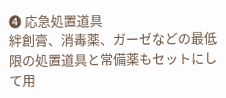❹ 応急処置道具
絆創膏、消毒薬、ガーゼなどの最低限の処置道具と常備薬もセットにして用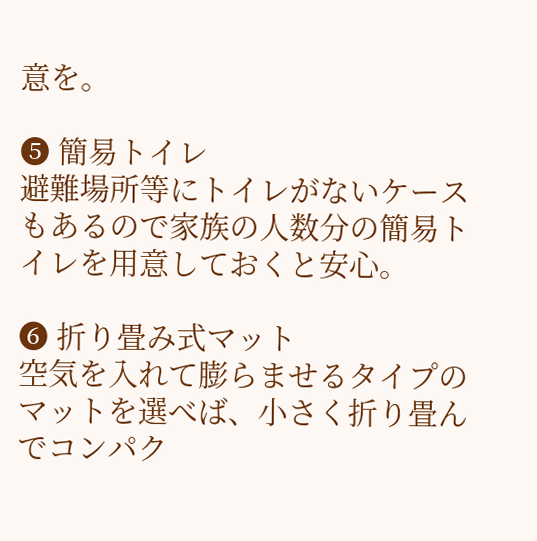意を。

❺ 簡易トイレ
避難場所等にトイレがないケースもあるので家族の人数分の簡易トイレを用意しておくと安心。

❻ 折り畳み式マット
空気を入れて膨らませるタイプのマットを選べば、小さく折り畳んでコンパク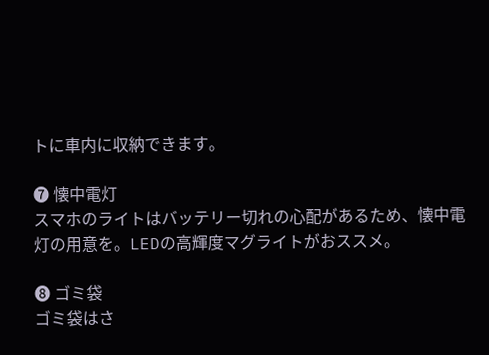トに車内に収納できます。

❼ 懐中電灯
スマホのライトはバッテリー切れの心配があるため、懐中電灯の用意を。LEDの高輝度マグライトがおススメ。

❽ ゴミ袋
ゴミ袋はさ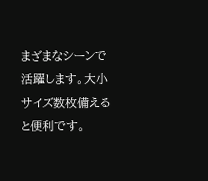まざまなシーンで活躍します。大小サイズ数枚備えると便利です。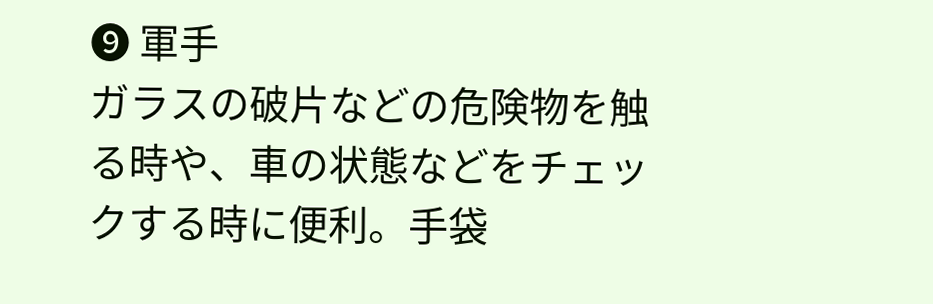❾ 軍手
ガラスの破片などの危険物を触る時や、車の状態などをチェックする時に便利。手袋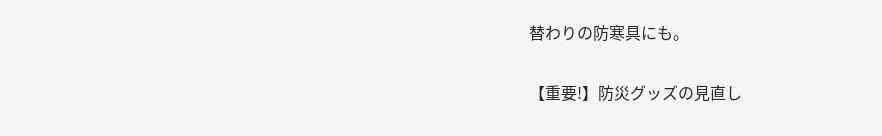替わりの防寒具にも。

【重要!】防災グッズの見直し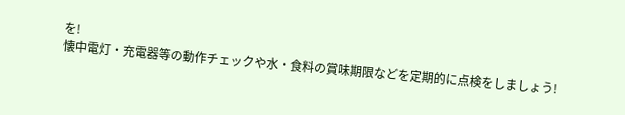を!
懐中電灯・充電器等の動作チェックや水・食料の賞味期限などを定期的に点検をしましょう!